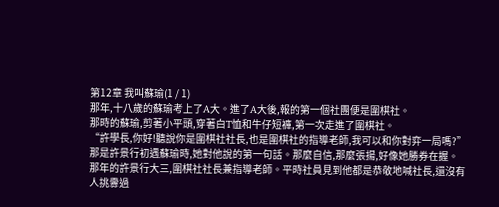第12章 我叫蘇瑜(1 / 1)
那年,十八歲的蘇瑜考上了A大。進了A大後,報的第一個社團便是圍棋社。
那時的蘇瑜,剪著小平頭,穿著白T恤和牛仔短褲,第一次走進了圍棋社。
“許學長,你好!聽說你是圍棋社社長,也是圍棋社的指導老師,我可以和你對弈一局嗎?”
那是許景行初遇蘇瑜時,她對他說的第一句話。那麼自信,那麼張揚,好像她勝券在握。
那年的許景行大三,圍棋社社長兼指導老師。平時社員見到他都是恭敬地喊社長,還沒有人挑釁過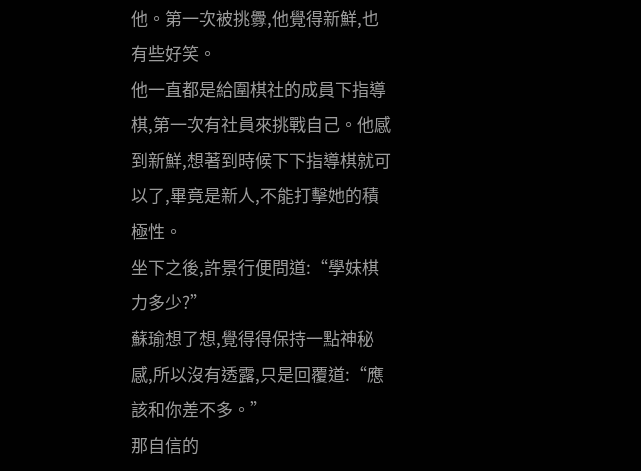他。第一次被挑釁,他覺得新鮮,也有些好笑。
他一直都是給圍棋社的成員下指導棋,第一次有社員來挑戰自己。他感到新鮮,想著到時候下下指導棋就可以了,畢竟是新人,不能打擊她的積極性。
坐下之後,許景行便問道:“學妹棋力多少?”
蘇瑜想了想,覺得得保持一點神秘感,所以沒有透露,只是回覆道:“應該和你差不多。”
那自信的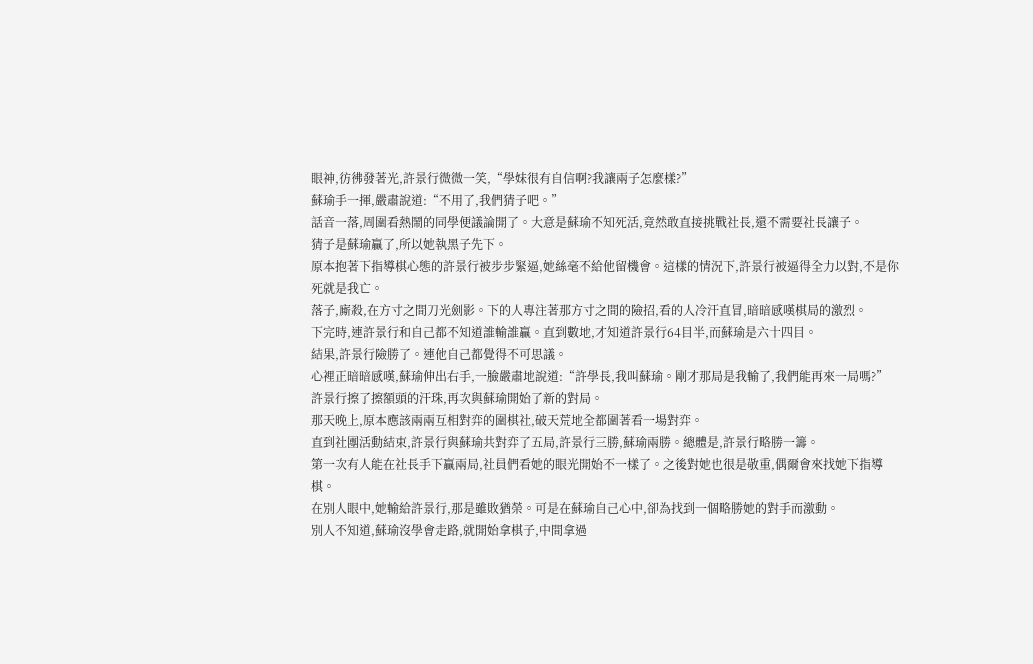眼神,彷彿發著光,許景行微微一笑,“學妹很有自信啊?我讓兩子怎麼樣?”
蘇瑜手一揮,嚴肅說道:“不用了,我們猜子吧。”
話音一落,周圍看熱鬧的同學便議論開了。大意是蘇瑜不知死活,竟然敢直接挑戰社長,還不需要社長讓子。
猜子是蘇瑜贏了,所以她執黑子先下。
原本抱著下指導棋心態的許景行被步步緊逼,她絲毫不給他留機會。這樣的情況下,許景行被逼得全力以對,不是你死就是我亡。
落子,廝殺,在方寸之間刀光劍影。下的人專注著那方寸之間的險招,看的人冷汗直冒,暗暗感嘆棋局的激烈。
下完時,連許景行和自己都不知道誰輸誰贏。直到數地,才知道許景行64目半,而蘇瑜是六十四目。
結果,許景行險勝了。連他自己都覺得不可思議。
心裡正暗暗感嘆,蘇瑜伸出右手,一臉嚴肅地說道:“許學長,我叫蘇瑜。剛才那局是我輸了,我們能再來一局嗎?”
許景行擦了擦額頭的汗珠,再次與蘇瑜開始了新的對局。
那天晚上,原本應該兩兩互相對弈的圍棋社,破天荒地全都圍著看一場對弈。
直到社團活動結束,許景行與蘇瑜共對弈了五局,許景行三勝,蘇瑜兩勝。總體是,許景行略勝一籌。
第一次有人能在社長手下贏兩局,社員們看她的眼光開始不一樣了。之後對她也很是敬重,偶爾會來找她下指導棋。
在別人眼中,她輸給許景行,那是雖敗猶榮。可是在蘇瑜自己心中,卻為找到一個略勝她的對手而激動。
別人不知道,蘇瑜沒學會走路,就開始拿棋子,中間拿過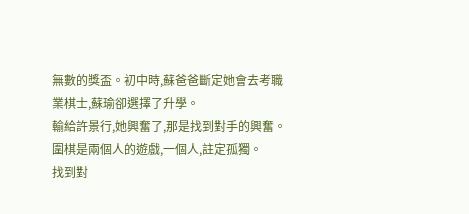無數的獎盃。初中時,蘇爸爸斷定她會去考職業棋士,蘇瑜卻選擇了升學。
輸給許景行,她興奮了,那是找到對手的興奮。
圍棋是兩個人的遊戲,一個人,註定孤獨。
找到對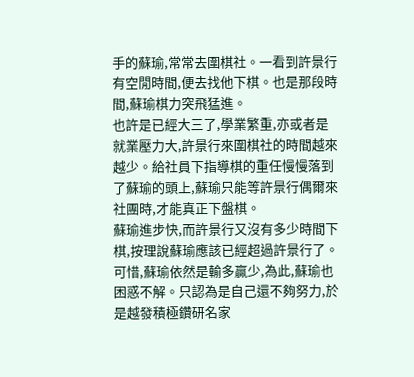手的蘇瑜,常常去圍棋社。一看到許景行有空閒時間,便去找他下棋。也是那段時間,蘇瑜棋力突飛猛進。
也許是已經大三了,學業繁重,亦或者是就業壓力大,許景行來圍棋社的時間越來越少。給社員下指導棋的重任慢慢落到了蘇瑜的頭上,蘇瑜只能等許景行偶爾來社團時,才能真正下盤棋。
蘇瑜進步快,而許景行又沒有多少時間下棋,按理說蘇瑜應該已經超過許景行了。可惜,蘇瑜依然是輸多贏少,為此,蘇瑜也困惑不解。只認為是自己還不夠努力,於是越發積極鑽研名家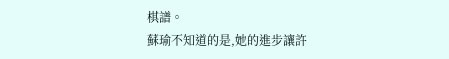棋譜。
蘇瑜不知道的是,她的進步讓許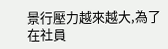景行壓力越來越大,為了在社員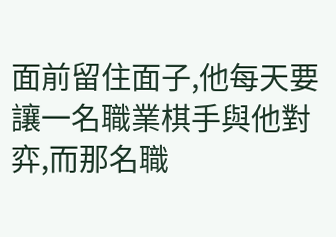面前留住面子,他每天要讓一名職業棋手與他對弈,而那名職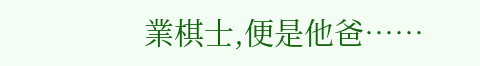業棋士,便是他爸……